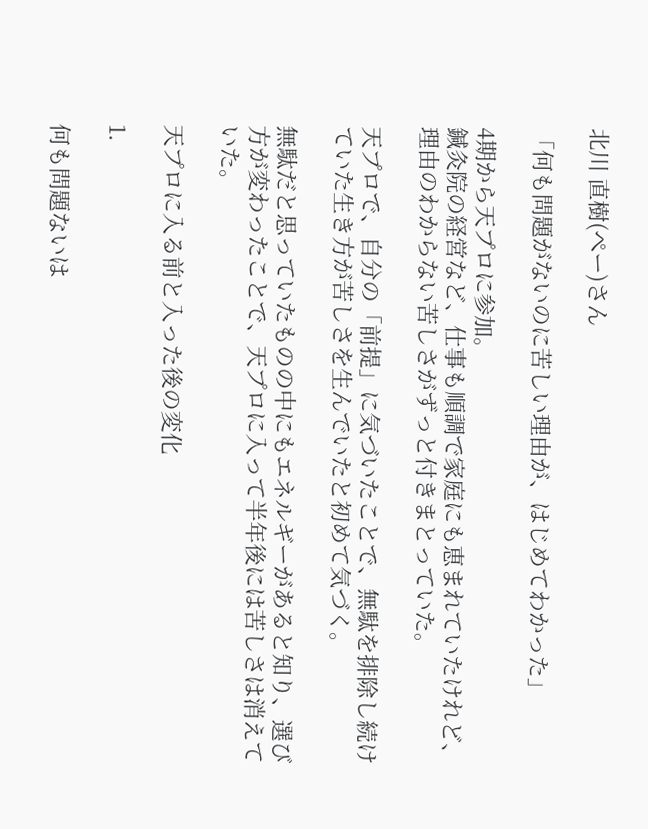北川 直樹(ぺー)さん

「何も問題がないのに苦しい理由が、はじめてわかった」

4期から天プロに参加。
鍼灸院の経営など、仕事も順調で家庭にも恵まれていたけれど、理由のわからない苦しさがずっと付きまとっていた。

天プロで、自分の「前提」に気づいたことで、無駄を排除し続けていた生き方が苦しさを生んでいたと初めて気づく。

無駄だと思っていたものの中にもエネルギーがあると知り、選び方が変わったことで、天プロに入って半年後には苦しさは消えていた。

天プロに入る前と入った後の変化

1.

何も問題ないは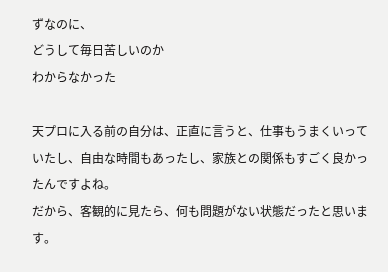ずなのに、
どうして毎日苦しいのか
わからなかった

天プロに入る前の自分は、正直に言うと、仕事もうまくいっていたし、自由な時間もあったし、家族との関係もすごく良かったんですよね。
だから、客観的に見たら、何も問題がない状態だったと思います。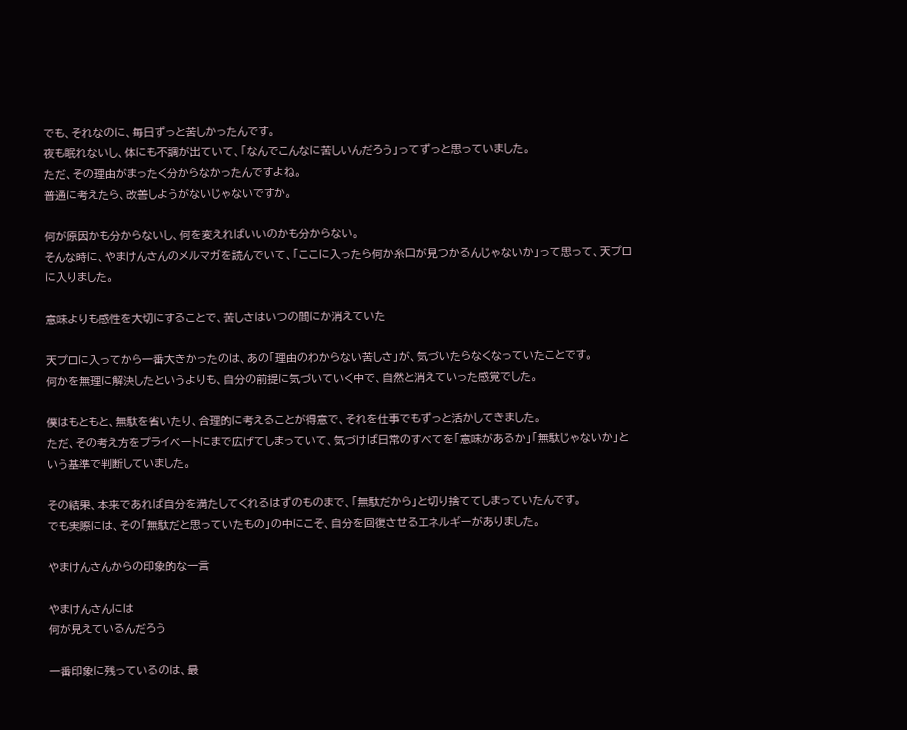でも、それなのに、毎日ずっと苦しかったんです。
夜も眠れないし、体にも不調が出ていて、「なんでこんなに苦しいんだろう」ってずっと思っていました。
ただ、その理由がまったく分からなかったんですよね。
普通に考えたら、改善しようがないじゃないですか。

何が原因かも分からないし、何を変えればいいのかも分からない。
そんな時に、やまけんさんのメルマガを読んでいて、「ここに入ったら何か糸口が見つかるんじゃないか」って思って、天プロに入りました。

意味よりも感性を大切にすることで、苦しさはいつの間にか消えていた

天プロに入ってから一番大きかったのは、あの「理由のわからない苦しさ」が、気づいたらなくなっていたことです。
何かを無理に解決したというよりも、自分の前提に気づいていく中で、自然と消えていった感覚でした。

僕はもともと、無駄を省いたり、合理的に考えることが得意で、それを仕事でもずっと活かしてきました。
ただ、その考え方をプライベートにまで広げてしまっていて、気づけば日常のすべてを「意味があるか」「無駄じゃないか」という基準で判断していました。

その結果、本来であれば自分を満たしてくれるはずのものまで、「無駄だから」と切り捨ててしまっていたんです。
でも実際には、その「無駄だと思っていたもの」の中にこそ、自分を回復させるエネルギーがありました。

やまけんさんからの印象的な一言

やまけんさんには
何が見えているんだろう

一番印象に残っているのは、最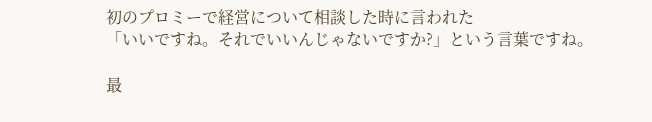初のプロミーで経営について相談した時に言われた
「いいですね。それでいいんじゃないですか?」という言葉ですね。

最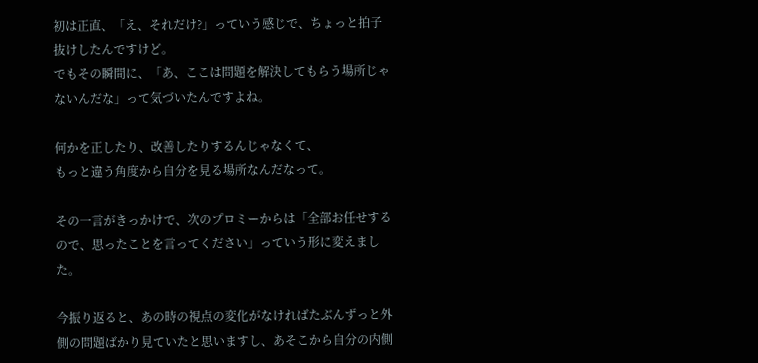初は正直、「え、それだけ?」っていう感じで、ちょっと拍子抜けしたんですけど。
でもその瞬間に、「あ、ここは問題を解決してもらう場所じゃないんだな」って気づいたんですよね。

何かを正したり、改善したりするんじゃなくて、
もっと違う角度から自分を見る場所なんだなって。

その一言がきっかけで、次のプロミーからは「全部お任せするので、思ったことを言ってください」っていう形に変えました。

今振り返ると、あの時の視点の変化がなければたぶんずっと外側の問題ばかり見ていたと思いますし、あそこから自分の内側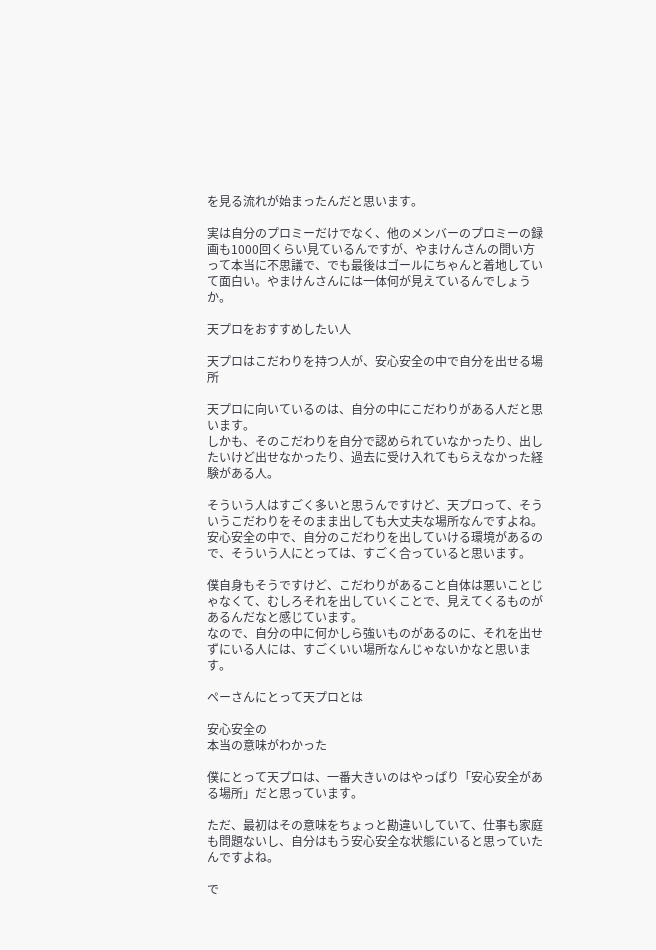を見る流れが始まったんだと思います。

実は自分のプロミーだけでなく、他のメンバーのプロミーの録画も1000回くらい見ているんですが、やまけんさんの問い方って本当に不思議で、でも最後はゴールにちゃんと着地していて面白い。やまけんさんには一体何が見えているんでしょうか。

天プロをおすすめしたい人

天プロはこだわりを持つ人が、安心安全の中で自分を出せる場所

天プロに向いているのは、自分の中にこだわりがある人だと思います。
しかも、そのこだわりを自分で認められていなかったり、出したいけど出せなかったり、過去に受け入れてもらえなかった経験がある人。

そういう人はすごく多いと思うんですけど、天プロって、そういうこだわりをそのまま出しても大丈夫な場所なんですよね。
安心安全の中で、自分のこだわりを出していける環境があるので、そういう人にとっては、すごく合っていると思います。

僕自身もそうですけど、こだわりがあること自体は悪いことじゃなくて、むしろそれを出していくことで、見えてくるものがあるんだなと感じています。
なので、自分の中に何かしら強いものがあるのに、それを出せずにいる人には、すごくいい場所なんじゃないかなと思います。

ペーさんにとって天プロとは

安心安全の
本当の意味がわかった

僕にとって天プロは、一番大きいのはやっぱり「安心安全がある場所」だと思っています。

ただ、最初はその意味をちょっと勘違いしていて、仕事も家庭も問題ないし、自分はもう安心安全な状態にいると思っていたんですよね。

で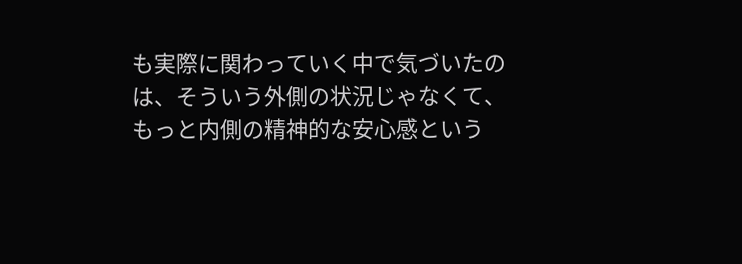も実際に関わっていく中で気づいたのは、そういう外側の状況じゃなくて、もっと内側の精神的な安心感という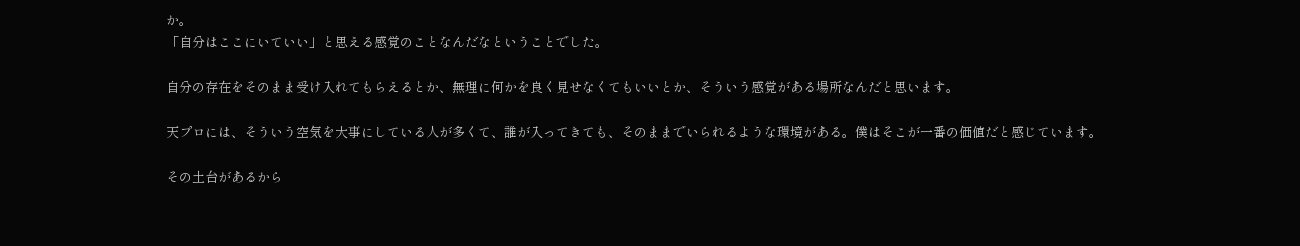か。
「自分はここにいていい」と思える感覚のことなんだなということでした。

自分の存在をそのまま受け入れてもらえるとか、無理に何かを良く見せなくてもいいとか、そういう感覚がある場所なんだと思います。

天プロには、そういう空気を大事にしている人が多くて、誰が入ってきても、そのままでいられるような環境がある。僕はそこが一番の価値だと感じています。

その土台があるから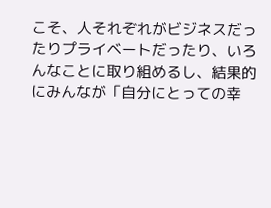こそ、人それぞれがビジネスだったりプライベートだったり、いろんなことに取り組めるし、結果的にみんなが「自分にとっての幸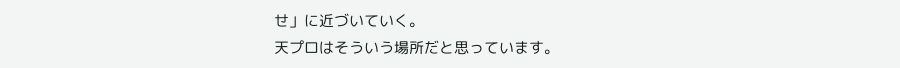せ」に近づいていく。
天プロはそういう場所だと思っています。